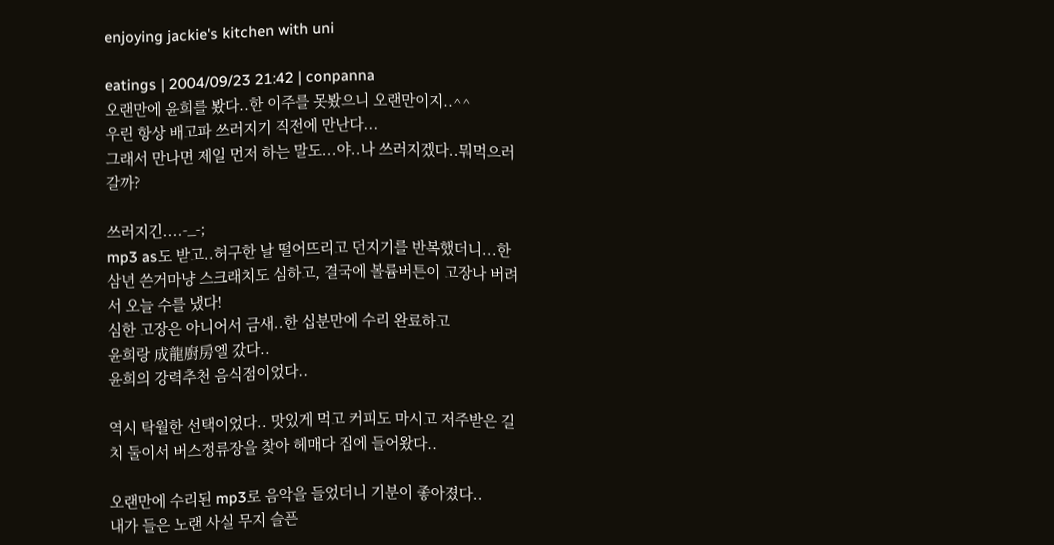enjoying jackie's kitchen with uni

eatings | 2004/09/23 21:42 | conpanna
오랜만에 윤희를 봤다..한 이주를 못봤으니 오랜만이지..^^
우린 항상 배고파 쓰러지기 직전에 만난다...
그래서 만나면 제일 먼저 하는 말도...야..나 쓰러지겠다..뭐먹으러갈까?

쓰러지긴....-_-;
mp3 as도 받고..허구한 날 떨어뜨리고 던지기를 반복했더니...한 삼년 쓴거마냥 스크래치도 심하고, 결국에 볼륨버튼이 고장나 버려서 오늘 수를 냈다!
심한 고장은 아니어서 금새..한 십분만에 수리 완료하고
윤희랑 成龍廚房엘 갔다..
윤희의 강력추천 음식점이었다..

역시 탁월한 선택이었다.. 맛있게 먹고 커피도 마시고 저주받은 길치 둘이서 버스정류장을 찾아 헤매다 집에 들어왔다..

오랜만에 수리된 mp3로 음악을 들었더니 기분이 좋아졌다..
내가 들은 노랜 사실 무지 슬픈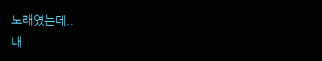노래였는데..
내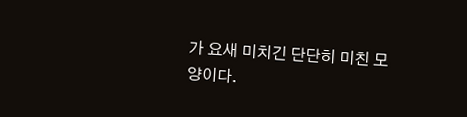가 요새 미치긴 단단히 미친 모양이다.